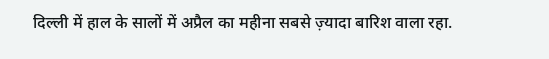दिल्ली में हाल के सालों में अप्रैल का महीना सबसे ज़्यादा बारिश वाला रहा.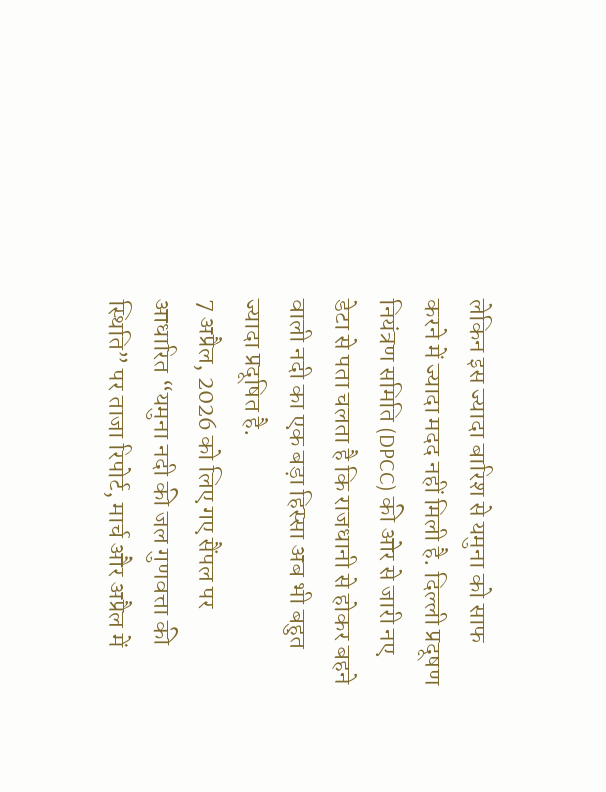लेकिन इस ज्यादा बारिश से यमुना को साफ करने में ज्यादा मदद नहीं मिली है. दिल्ली प्रदूषण नियंत्रण समिति (DPCC) की ओर से जारी नए डेटा से पता चलता है कि राजधानी से होकर बहने वाली नदी का एक बड़ा हिस्सा अब भी बहुत ज्यादा प्रदूषित है.
7 अप्रैल, 2026 को लिए गए सैंपल पर आधारित “यमुना नदी की जल गुणवत्ता की स्थिति” पर ताजा रिपोर्ट, मार्च और अप्रैल में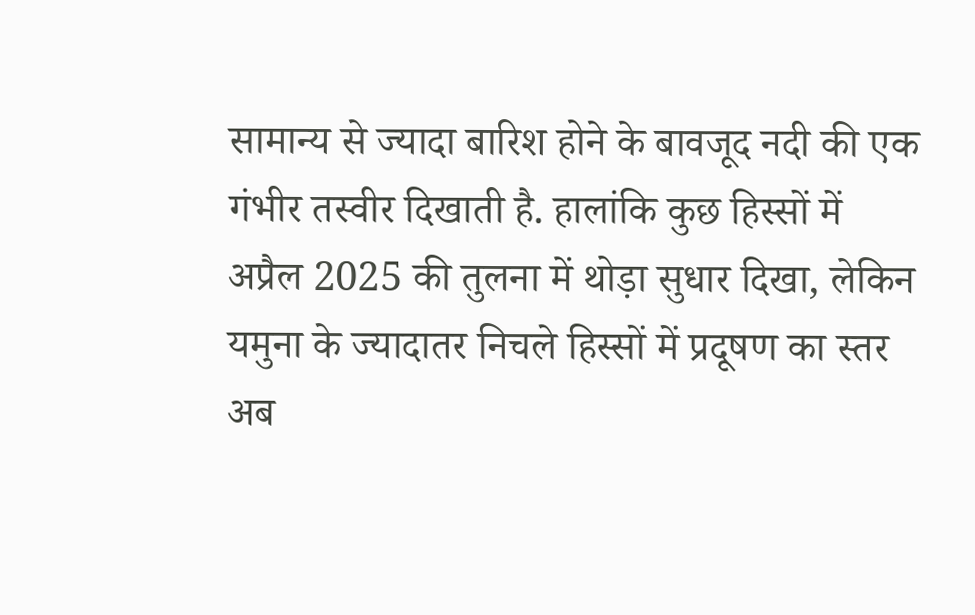सामान्य से ज्यादा बारिश होने के बावजूद नदी की एक गंभीर तस्वीर दिखाती है. हालांकि कुछ हिस्सों में अप्रैल 2025 की तुलना में थोड़ा सुधार दिखा, लेकिन यमुना के ज्यादातर निचले हिस्सों में प्रदूषण का स्तर अब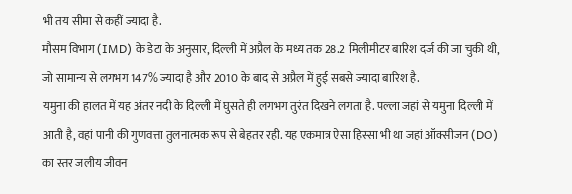भी तय सीमा से कहीं ज्यादा है.
मौसम विभाग (IMD) के डेटा के अनुसार, दिल्ली में अप्रैल के मध्य तक 28.2 मिलीमीटर बारिश दर्ज की जा चुकी थी, जो सामान्य से लगभग 147% ज्यादा है और 2010 के बाद से अप्रैल में हुई सबसे ज्यादा बारिश है.
यमुना की हालत में यह अंतर नदी के दिल्ली में घुसते ही लगभग तुरंत दिखने लगता है. पल्ला जहां से यमुना दिल्ली में आती है, वहां पानी की गुणवत्ता तुलनात्मक रूप से बेहतर रही. यह एकमात्र ऐसा हिस्सा भी था जहां ऑक्सीजन (DO) का स्तर जलीय जीवन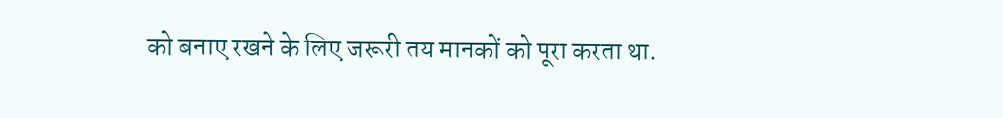को बनाए रखने के लिए जरूरी तय मानकों को पूरा करता था.